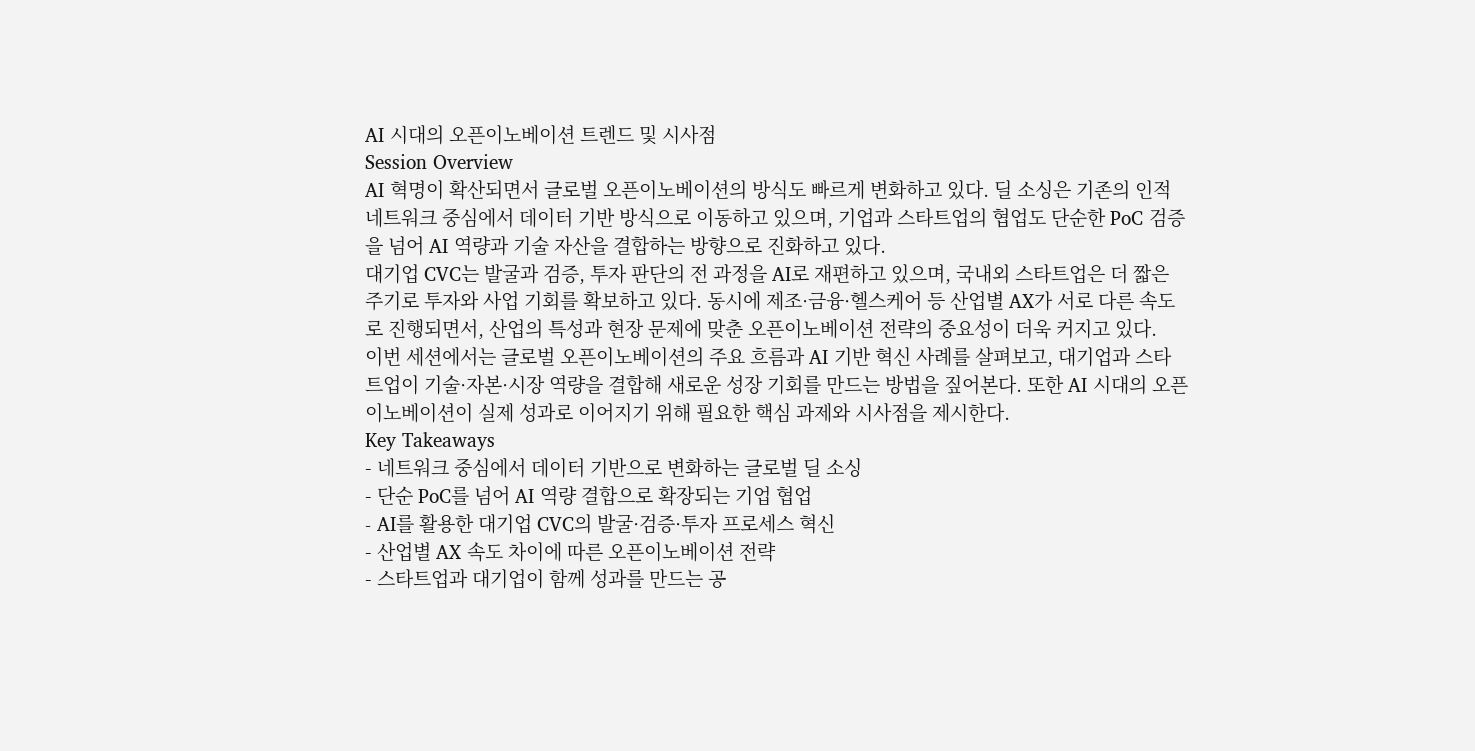AI 시대의 오픈이노베이션 트렌드 및 시사점
Session Overview
AI 혁명이 확산되면서 글로벌 오픈이노베이션의 방식도 빠르게 변화하고 있다. 딜 소싱은 기존의 인적 네트워크 중심에서 데이터 기반 방식으로 이동하고 있으며, 기업과 스타트업의 협업도 단순한 PoC 검증을 넘어 AI 역량과 기술 자산을 결합하는 방향으로 진화하고 있다.
대기업 CVC는 발굴과 검증, 투자 판단의 전 과정을 AI로 재편하고 있으며, 국내외 스타트업은 더 짧은 주기로 투자와 사업 기회를 확보하고 있다. 동시에 제조·금융·헬스케어 등 산업별 AX가 서로 다른 속도로 진행되면서, 산업의 특성과 현장 문제에 맞춘 오픈이노베이션 전략의 중요성이 더욱 커지고 있다.
이번 세션에서는 글로벌 오픈이노베이션의 주요 흐름과 AI 기반 혁신 사례를 살펴보고, 대기업과 스타트업이 기술·자본·시장 역량을 결합해 새로운 성장 기회를 만드는 방법을 짚어본다. 또한 AI 시대의 오픈이노베이션이 실제 성과로 이어지기 위해 필요한 핵심 과제와 시사점을 제시한다.
Key Takeaways
- 네트워크 중심에서 데이터 기반으로 변화하는 글로벌 딜 소싱
- 단순 PoC를 넘어 AI 역량 결합으로 확장되는 기업 협업
- AI를 활용한 대기업 CVC의 발굴·검증·투자 프로세스 혁신
- 산업별 AX 속도 차이에 따른 오픈이노베이션 전략
- 스타트업과 대기업이 함께 성과를 만드는 공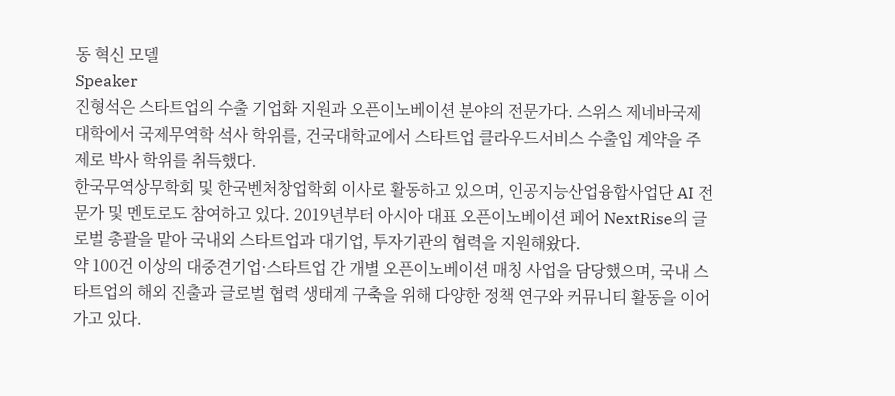동 혁신 모델
Speaker
진형석은 스타트업의 수출 기업화 지원과 오픈이노베이션 분야의 전문가다. 스위스 제네바국제대학에서 국제무역학 석사 학위를, 건국대학교에서 스타트업 클라우드서비스 수출입 계약을 주제로 박사 학위를 취득했다.
한국무역상무학회 및 한국벤처창업학회 이사로 활동하고 있으며, 인공지능산업융합사업단 AI 전문가 및 멘토로도 참여하고 있다. 2019년부터 아시아 대표 오픈이노베이션 페어 NextRise의 글로벌 총괄을 맡아 국내외 스타트업과 대기업, 투자기관의 협력을 지원해왔다.
약 100건 이상의 대중견기업·스타트업 간 개별 오픈이노베이션 매칭 사업을 담당했으며, 국내 스타트업의 해외 진출과 글로벌 협력 생태계 구축을 위해 다양한 정책 연구와 커뮤니티 활동을 이어가고 있다.